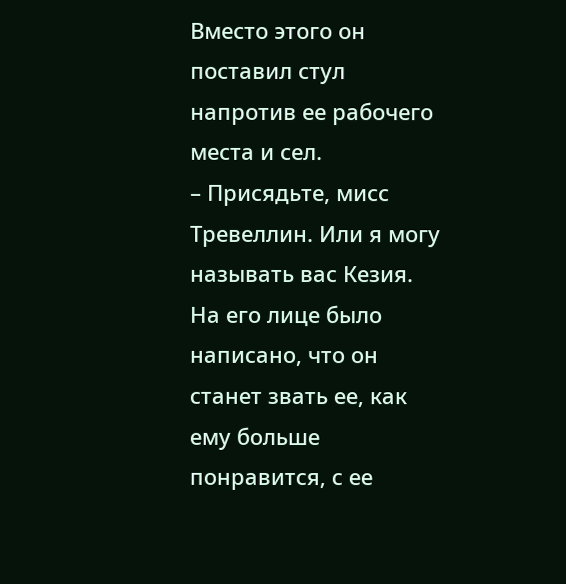Вместо этого он поставил стул напротив ее рабочего места и сел.
– Присядьте, мисс Тревеллин. Или я могу называть вас Кезия.
На его лице было написано, что он станет звать ее, как ему больше понравится, с ее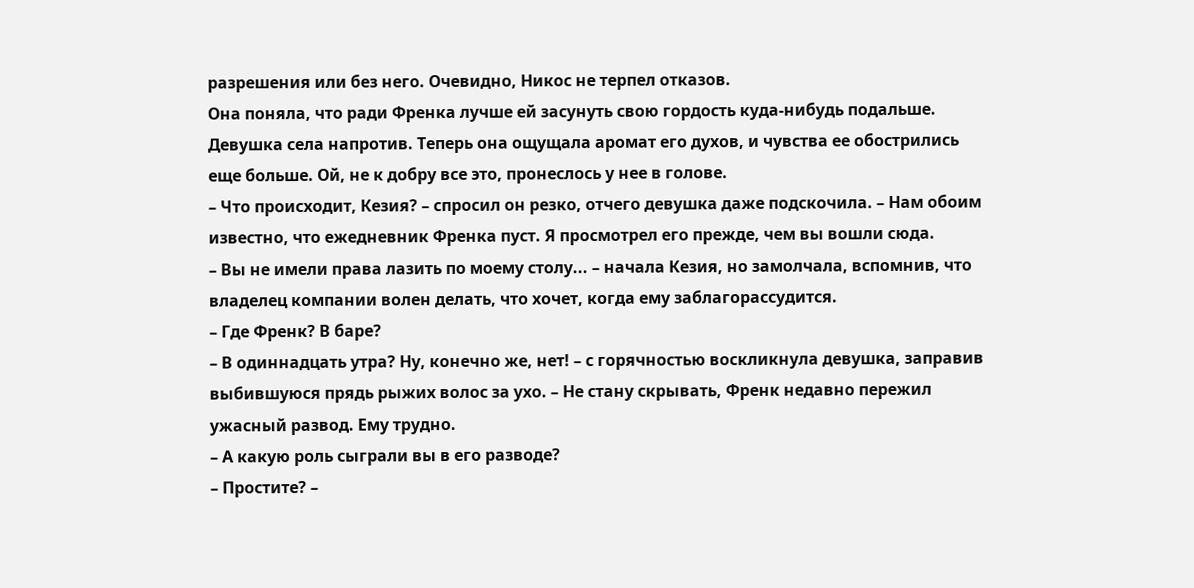разрешения или без него. Очевидно, Никос не терпел отказов.
Она поняла, что ради Френка лучше ей засунуть свою гордость куда-нибудь подальше.
Девушка села напротив. Теперь она ощущала аромат его духов, и чувства ее обострились еще больше. Ой, не к добру все это, пронеслось у нее в голове.
– Что происходит, Кезия? – спросил он резко, отчего девушка даже подскочила. – Нам обоим известно, что ежедневник Френка пуст. Я просмотрел его прежде, чем вы вошли сюда.
– Вы не имели права лазить по моему столу... – начала Кезия, но замолчала, вспомнив, что владелец компании волен делать, что хочет, когда ему заблагорассудится.
– Где Френк? В баре?
– В одиннадцать утра? Ну, конечно же, нет! – с горячностью воскликнула девушка, заправив выбившуюся прядь рыжих волос за ухо. – Не стану скрывать, Френк недавно пережил ужасный развод. Ему трудно.
– А какую роль сыграли вы в его разводе?
– Простите? –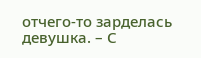отчего-то зарделась девушка. – С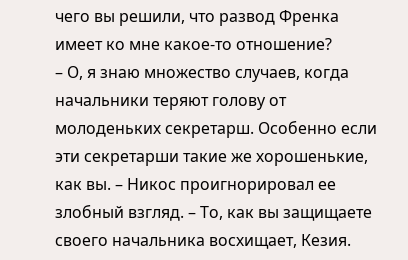чего вы решили, что развод Френка имеет ко мне какое-то отношение?
– О, я знаю множество случаев, когда начальники теряют голову от молоденьких секретарш. Особенно если эти секретарши такие же хорошенькие, как вы. – Никос проигнорировал ее злобный взгляд. – То, как вы защищаете своего начальника восхищает, Кезия.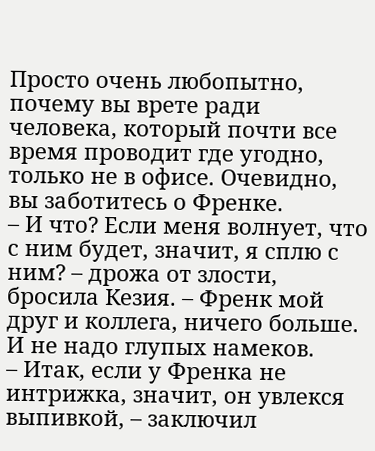Просто очень любопытно, почему вы врете ради человека, который почти все время проводит где угодно, только не в офисе. Очевидно, вы заботитесь о Френке.
– И что? Если меня волнует, что с ним будет, значит, я сплю с ним? – дрожа от злости, бросила Кезия. – Френк мой друг и коллега, ничего больше. И не надо глупых намеков.
– Итак, если у Френка не интрижка, значит, он увлекся выпивкой, – заключил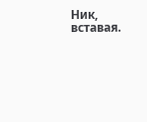Ник, вставая.